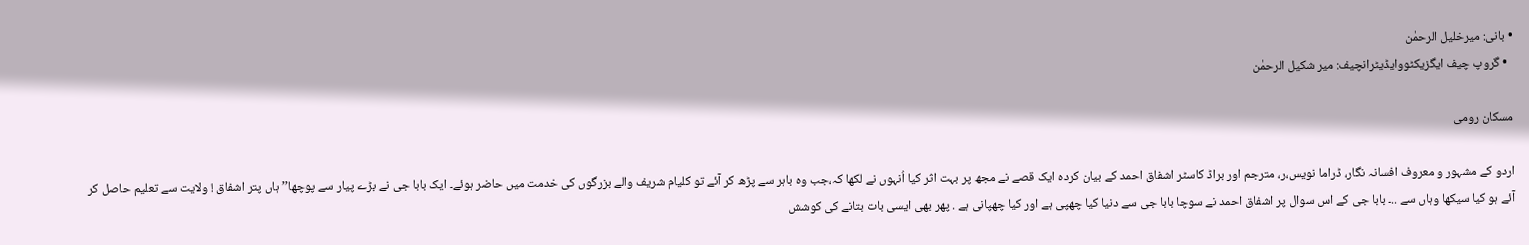• بانی: میرخلیل الرحمٰن
  • گروپ چیف ایگزیکٹووایڈیٹرانچیف: میر شکیل الرحمٰن

مسکان رومی

اردو کے مشہور و معروف افسانہ نگار، ڈراما نویس،ر، مترجم اور براڈ کاسٹر اشفاق احمد کے بیان کردہ ایک قصے نے مجھ پر بہت اثر کیا اُنہوں نے لکھا کہ،جب وہ باہر سے پڑھ کر آئے تو کلیام شریف والے بزرگوں کی خدمت میں حاضر ہوئے۔ ایک بابا جی نے بڑے پیار سے پوچھا’’ہاں پتر اشفاق ! ولایت سے تعلیم حاصل کر آئے ہو کیا سیکھا وہاں سے ..۔ بابا جی کے اس سوال پر اشفاق احمد نے سوچا بابا جی سے دنیا کیا چھپی ہے اور کیا چھپانی ہے . پھر بھی ایسی بات بتانے کی کوشش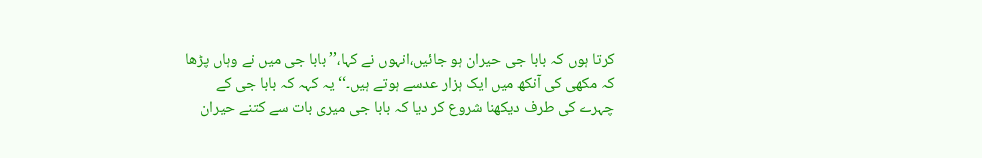کرتا ہوں کہ بابا جی حیران ہو جائیں،انہوں نے کہا،’’ بابا جی میں نے وہاں پڑھا کہ مکھی کی آنکھ میں ایک ہزار عدسے ہوتے ہیں۔‘‘ یہ کہہ کہ بابا جی کے چہرے کی طرف دیکھنا شروع کر دیا کہ بابا جی میری بات سے کتنے حیران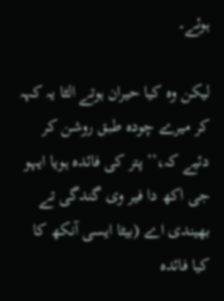ہوئے۔

لیکن وہ کیا حیران ہوتے الٹا یہ کہہ کر میرے چودہ طبق روشن کر دئیے کہ،’’ پتر کی فائدہ ہویا ایہو جی اکھ دا فیر وی گندگی تے بھیندی اے (بیٹا ایسی آنکھ کا کیا فائدہ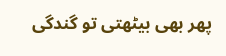پھر بھی بیٹھتی تو گندگی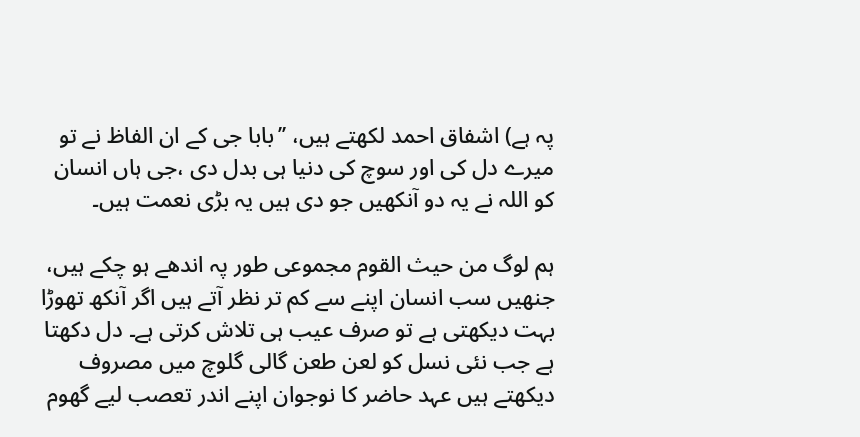پہ ہے) اشفاق احمد لکھتے ہیں، ’’بابا جی کے ان الفاظ نے تو میرے دل کی اور سوچ کی دنیا ہی بدل دی ،جی ہاں انسان کو اللہ نے یہ دو آنکھیں جو دی ہیں یہ بڑی نعمت ہیں۔

ہم لوگ من حیث القوم مجموعی طور پہ اندھے ہو چکے ہیں، جنھیں سب انسان اپنے سے کم تر نظر آتے ہیں اگر آنکھ تھوڑا بہت دیکھتی ہے تو صرف عیب ہی تلاش کرتی ہے۔ دل دکھتا ہے جب نئی نسل کو لعن طعن گالی گلوچ میں مصروف دیکھتے ہیں عہد حاضر کا نوجوان اپنے اندر تعصب لیے گھوم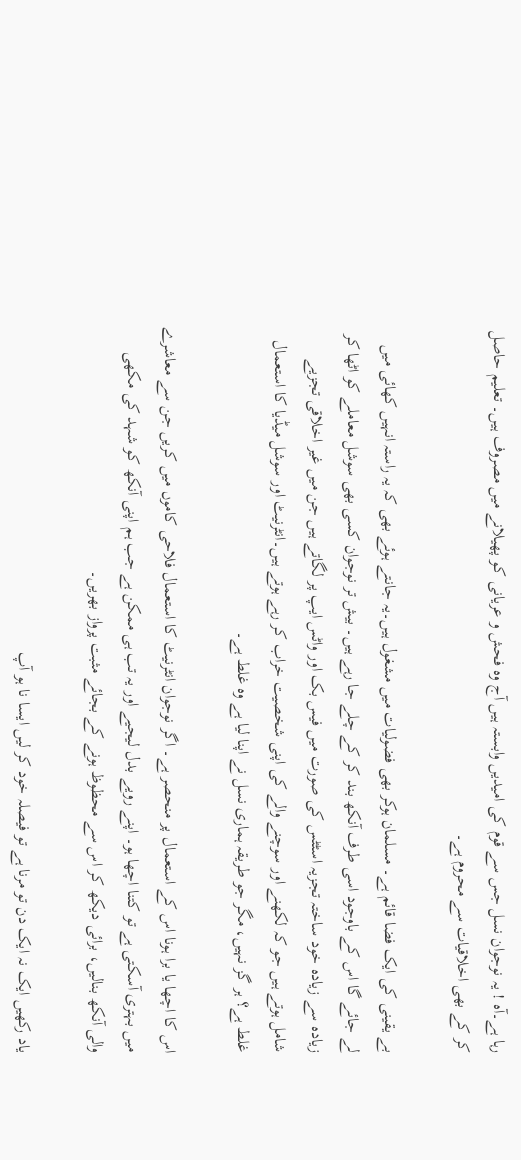رہا ہے۔آہ ! یہ نوجوان نسل جس سے قوم کی امیدیں وابستہ ہیں آج وہ فحش و عریانی کو پھیلانے میں مصروف ہیں۔ تعلیم حاصل کر کے بھی اخلاقیات سے محروم ہے۔

بے یقینی کی ایک فضا قائم ہے۔ مسلمان ہوکر بھی فضولیات میں مشغول ہیں۔یہ جانتے ہوئے بھی کہ یہ راستہ انہیں کھائی میں لے جائے گا اس کے باوجود اسی طرف آنکھ بند کر کے چلے جا رہے ہیں۔ بیش تر نوجوان کسی بھی سوشل معاملے کو اٹھا کر زیادہ سے زیادہ خود ساختہ تجزیہ اسٹٹس کی صورت میں فیس بک اور واٹس ایپ پر لگاتے ہیں جن میں غیر اخلاقی تجزیے شامل ہوتے ہیں جو کہ لکھنے اور سوچنے والے کی اپنی شخصیت خراب کر رہے ہوتے ہیں۔انٹرنیٹ اور سوشل میڈیا کا استعمال غلط ہے؟ ہر گز نہیں، مگر جو طریقہ ہماری نسل نے اپنا لیا ہے وہ غلط ہے۔

اس کا اچھا یا برا ہونا اس کے استعمال پر منحصر ہے۔ اگر نوجوان انٹرنیٹ کا استعمال فلاحی کاموں میں کریں جن سے معاشرے میں بہتری آسکتی ہے تو کتنا اچھا ہو۔ اپنے رویے بدل لیجیے اور یہ تب ہی ممکن ہے جب ہم اپنی آنکھ کو شہد کی مکھی والی آنکھ بنالیں، برائی دیکھ کر اس سے محظوظ ہونے کے بجائے مثبت پرواز بھریں۔

یاد رکھیں ایک نہ ایک دن تو مرنا ہے تو فیصلہ خود کر لیں ایسا نا ہو آپ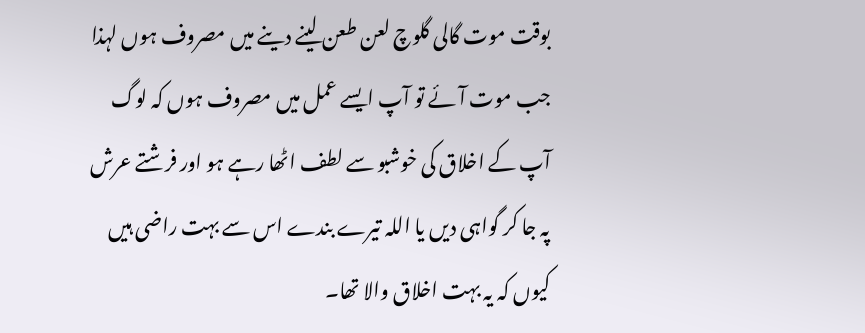بوقت موت گالی گلوچ لعن طعن لینے دینے میں مصروف ہوں لہذا جب موت آئے تو آپ ایسے عمل میں مصروف ہوں کہ لوگ آپ کے اخلاق کی خوشبو سے لطف اٹھا رہے ہو اور فرشتے عرش پہ جا کر گواہی دیں یا اللہ تیرے بندے اس سے بہت راضی ہیں کیوں کہ یہ بہت اخلاق والا تھا۔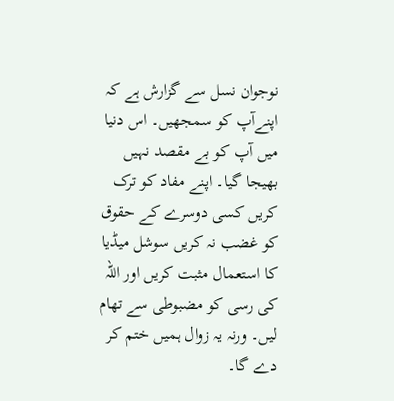نوجوان نسل سے گزارش ہے کہ اپنےآپ کو سمجھیں۔ اس دنیا میں آپ کو بے مقصد نہیں بھیجا گیا۔ اپنے مفاد کو ترک کریں کسی دوسرے کے حقوق کو غضب نہ کریں سوشل میڈیا کا استعمال مثبت کریں اور اللہ کی رسی کو مضبوطی سے تھام لیں۔ ورنہ یہ زوال ہمیں ختم کر دے گا۔